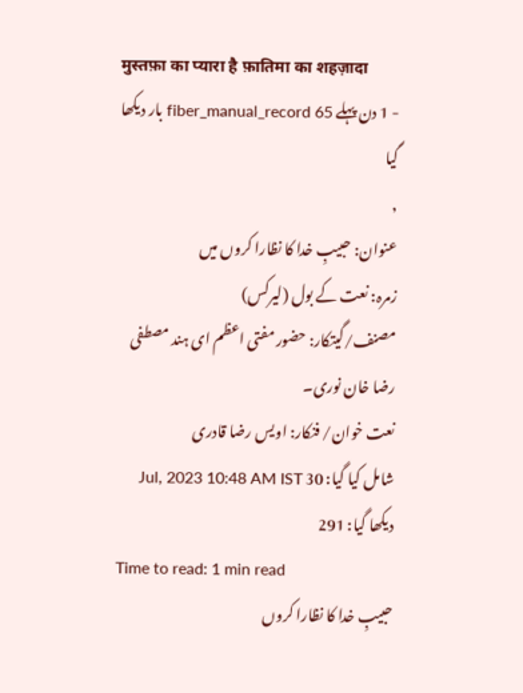मुस्तफ़ा का प्यारा है फ़ातिमा का शहज़ादा
- 1 دن پہلے fiber_manual_record 65 بار دیکھا گیا
,
عنوان: حبیبِ خدا کا نظارا کروں میں
زمرہ: نعت کے بول (لیرکس)
مصنف/گیتکار: حضور مفتی اعظم ای ہند مصطفی رضا خان نوری۔
نعت خوان/ فنکار: اویس رضا قادری
شامل کیا گیا: 30 Jul, 2023 10:48 AM IST
دیکھا گیا: 291
Time to read: 1 min read
حبیبِ خدا کا نظارا کروں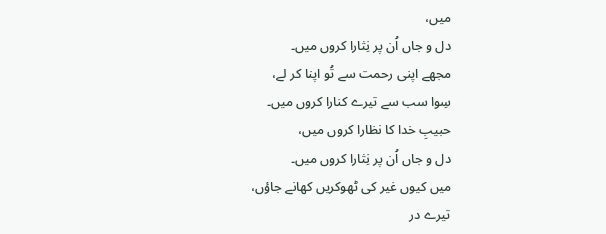میں،
دل و جاں اُن پر نِثارا کروں میں۔
مجھے اپنی رحمت سے تُو اپنا کر لے،
سِوا سب سے تیرے کنارا کروں میں۔
حبیبِ خدا کا نظارا کروں میں،
دل و جاں اُن پر نِثارا کروں میں۔
میں کیوں غیر کی ٹھوکریں کھانے جاؤں،
تیرے در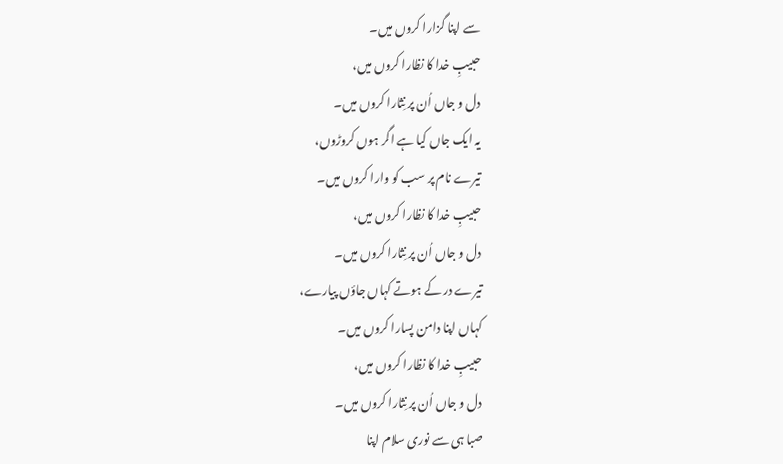سے اپنا گزارا کروں میں۔
حبیبِ خدا کا نظارا کروں میں،
دل و جاں اُن پر نِثارا کروں میں۔
یہ ایک جاں کیا ہے اگر ہوں کروڑوں،
تیرے نام پر سب کو وارا کروں میں۔
حبیبِ خدا کا نظارا کروں میں،
دل و جاں اُن پر نِثارا کروں میں۔
تیرے در کے ہوتے کہاں جاؤں پیارے،
کہاں اپنا دامن پسارا کروں میں۔
حبیبِ خدا کا نظارا کروں میں،
دل و جاں اُن پر نِثارا کروں میں۔
صبا ہی سے نوری سلام اپنا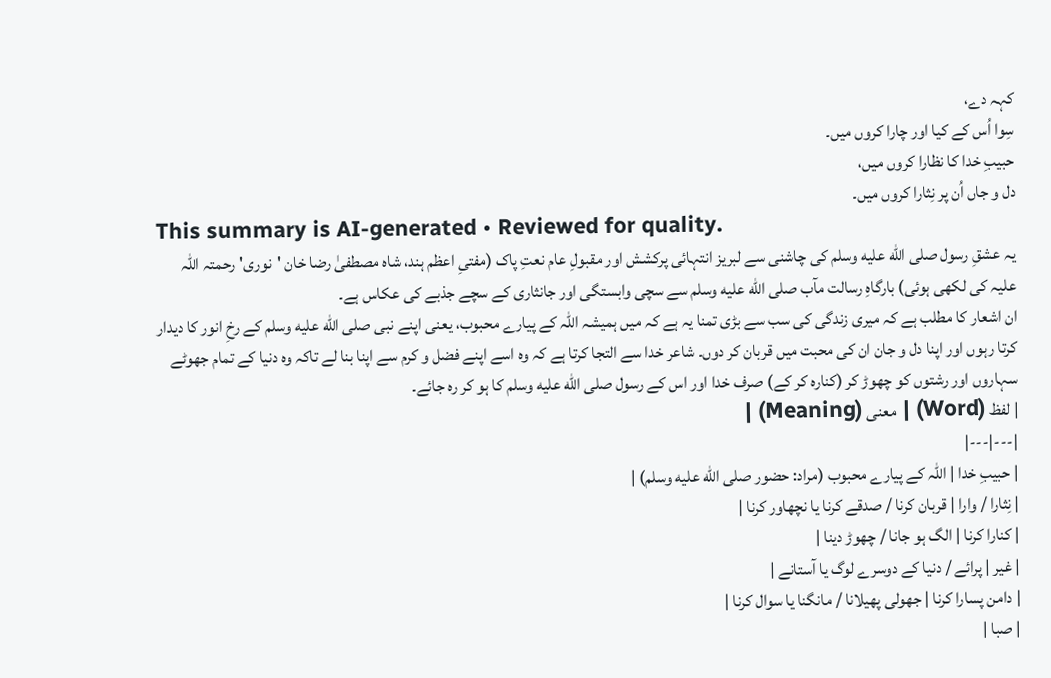کہہ دے،
سِوا اُس کے کیا اور چارا کروں میں۔
حبیبِ خدا کا نظارا کروں میں،
دل و جاں اُن پر نِثارا کروں میں۔
This summary is AI-generated • Reviewed for quality.
یہ عشقِ رسول صلى الله عليه وسلم کی چاشنی سے لبریز انتہائی پرکشش اور مقبولِ عام نعتِ پاک (مفتیِ اعظم ہند، شاہ مصطفیٰ رضا خان 'نوری' رحمتہ اللہ علیہ کی لکھی ہوئی) بارگاہِ رسالت مآب صلى الله عليه وسلم سے سچی وابستگی اور جانثاری کے سچے جذبے کی عکاس ہے۔
ان اشعار کا مطلب ہے کہ میری زندگی کی سب سے بڑی تمنا یہ ہے کہ میں ہمیشہ اللہ کے پیارے محبوب، یعنی اپنے نبی صلى الله عليه وسلم کے رخِ انور کا دیدار کرتا رہوں اور اپنا دل و جان ان کی محبت میں قربان کر دوں۔ شاعر خدا سے التجا کرتا ہے کہ وہ اسے اپنے فضل و کرم سے اپنا بنا لے تاکہ وہ دنیا کے تمام جھوٹے سہاروں اور رشتوں کو چھوڑ کر (کنارہ کر کے) صرف خدا اور اس کے رسول صلى الله عليه وسلم کا ہو کر رہ جائے۔
| لفظ (Word) | معنی (Meaning) |
|---|---|
| حبیبِ خدا | اللہ کے پیارے محبوب (مراد: حضور صلى الله عليه وسلم) |
| نِثارا / وارا | قربان کرنا / صدقے کرنا یا نچھاور کرنا |
| کنارا کرنا | الگ ہو جانا / چھوڑ دینا |
| غیر | پرائے / دنیا کے دوسرے لوگ یا آستانے |
| دامن پسارا کرنا | جھولی پھیلانا / مانگنا یا سوال کرنا |
| صبا |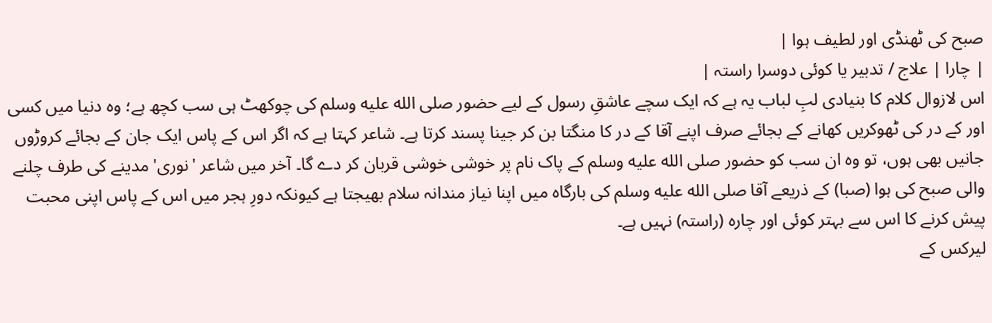صبح کی ٹھنڈی اور لطیف ہوا |
| چارا | علاج / تدبیر یا کوئی دوسرا راستہ |
اس لازوال کلام کا بنیادی لبِ لباب یہ ہے کہ ایک سچے عاشقِ رسول کے لیے حضور صلى الله عليه وسلم کی چوکھٹ ہی سب کچھ ہے؛ وہ دنیا میں کسی اور کے در کی ٹھوکریں کھانے کے بجائے صرف اپنے آقا کے در کا منگتا بن کر جینا پسند کرتا ہے۔ شاعر کہتا ہے کہ اگر اس کے پاس ایک جان کے بجائے کروڑوں جانیں بھی ہوں، تو وہ ان سب کو حضور صلى الله عليه وسلم کے پاک نام پر خوشی خوشی قربان کر دے گا۔ آخر میں شاعر 'نوری' مدینے کی طرف چلنے والی صبح کی ہوا (صبا) کے ذریعے آقا صلى الله عليه وسلم کی بارگاہ میں اپنا نیاز مندانہ سلام بھیجتا ہے کیونکہ دورِ ہجر میں اس کے پاس اپنی محبت پیش کرنے کا اس سے بہتر کوئی اور چارہ (راستہ) نہیں ہے۔
لیرکس کے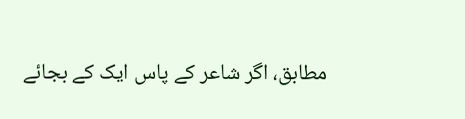مطابق، اگر شاعر کے پاس ایک کے بجائے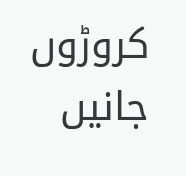کروڑوں جانیں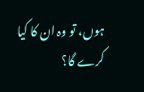ہوں، تو وہ ان کا کیا کرے گا؟